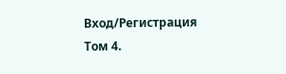Вход/Регистрация
Том 4.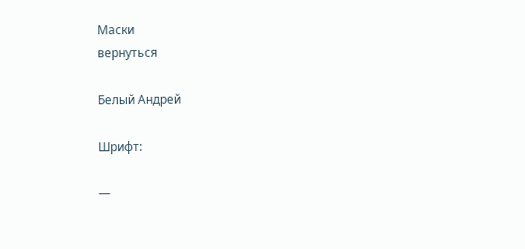Маски
вернуться

Белый Андрей

Шрифт:

—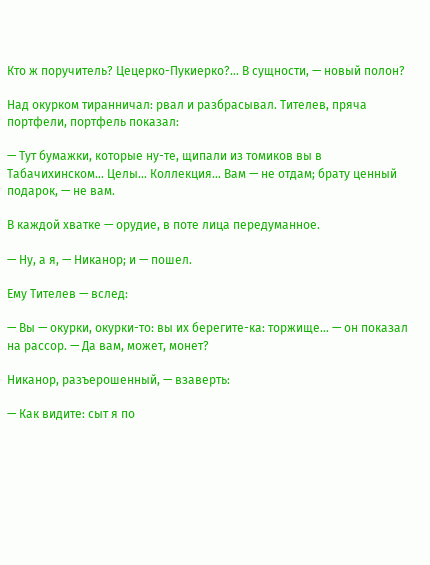Кто ж поручитель? Цецерко-Пукиерко?… В сущности, — новый полон?

Над окурком тиранничал: рвал и разбрасывал. Тителев, пряча портфели, портфель показал:

— Тут бумажки, которые ну-те, щипали из томиков вы в Табачихинском… Целы… Коллекция… Вам — не отдам; брату ценный подарок, — не вам.

В каждой хватке — орудие, в поте лица передуманное.

— Ну, а я, — Никанор; и — пошел.

Ему Тителев — вслед:

— Вы — окурки, окурки-то: вы их берегите-ка: торжище… — он показал на рассор. — Да вам, может, монет?

Никанор, разъерошенный, — взаверть:

— Как видите: сыт я по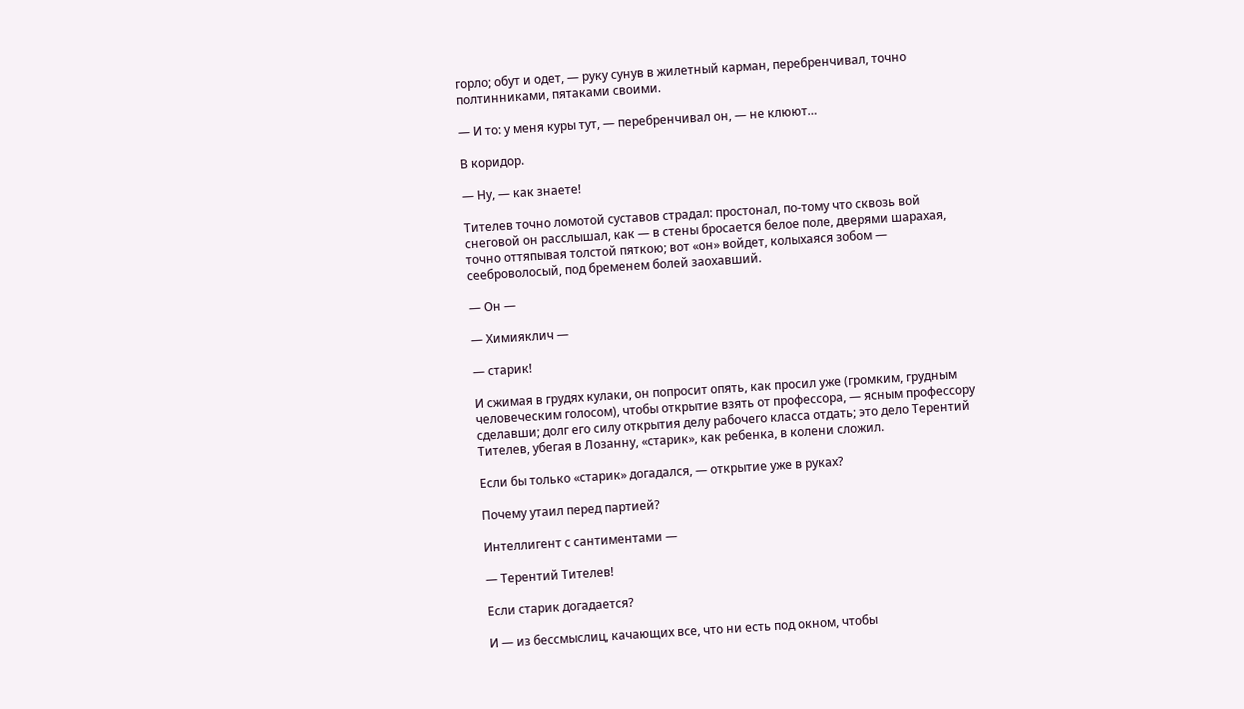горло; обут и одет, — руку сунув в жилетный карман, перебренчивал, точно полтинниками, пятаками своими.

— И то: у меня куры тут, — перебренчивал он, — не клюют…

В коридор.

— Ну, — как знаете!

Тителев точно ломотой суставов страдал: простонал, по-тому что сквозь вой снеговой он расслышал, как — в стены бросается белое поле, дверями шарахая, точно оттяпывая толстой пяткою; вот «он» войдет, колыхаяся зобом — сееброволосый, под бременем болей заохавший.

— Он —

— Химияклич —

— старик!

И сжимая в грудях кулаки, он попросит опять, как просил уже (громким, грудным человеческим голосом), чтобы открытие взять от профессора, — ясным профессору сделавши; долг его силу открытия делу рабочего класса отдать; это дело Терентий Тителев, убегая в Лозанну, «старик», как ребенка, в колени сложил.

Если бы только «старик» догадался, — открытие уже в руках?

Почему утаил перед партией?

Интеллигент с сантиментами —

— Терентий Тителев!

Если старик догадается?

И — из бессмыслиц, качающих все, что ни есть под окном, чтобы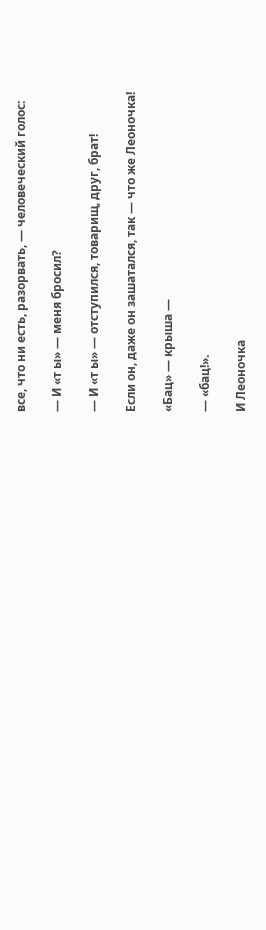все, что ни есть, разорвать, — человеческий голос:

— И «т ы» — меня бросил?

— И «т ы» — отступился, товарищ, друг, брат!

Если он, даже он зашатался, так — что же Леоночка!

«Бац» — крыша —

— «бац!».

И Леоночка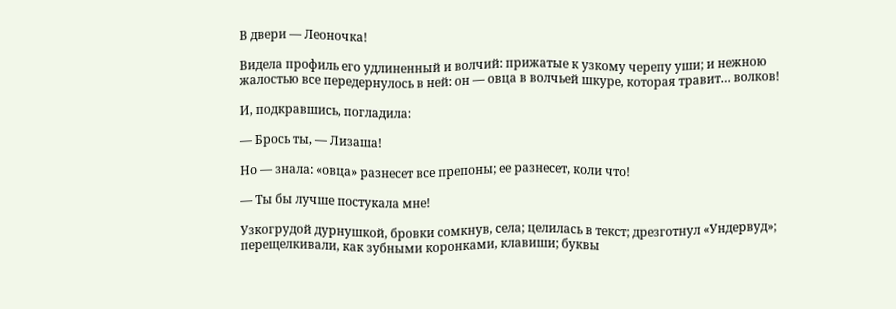В двери — Леоночка!

Видела профиль его удлиненный и волчий: прижатые к узкому черепу уши; и нежною жалостью все передернулось в ней: он — овца в волчьей шкуре, которая травит… волков!

И, подкравшись, погладила:

— Брось ты, — Лизаша!

Но — знала: «овца» разнесет все препоны; ее разнесет, коли что!

— Ты бы лучше постукала мне!

Узкогрудой дурнушкой, бровки сомкнув, села; целилась в текст; дрезготнул «Ундервуд»; перещелкивали, как зубными коронками, клавиши; буквы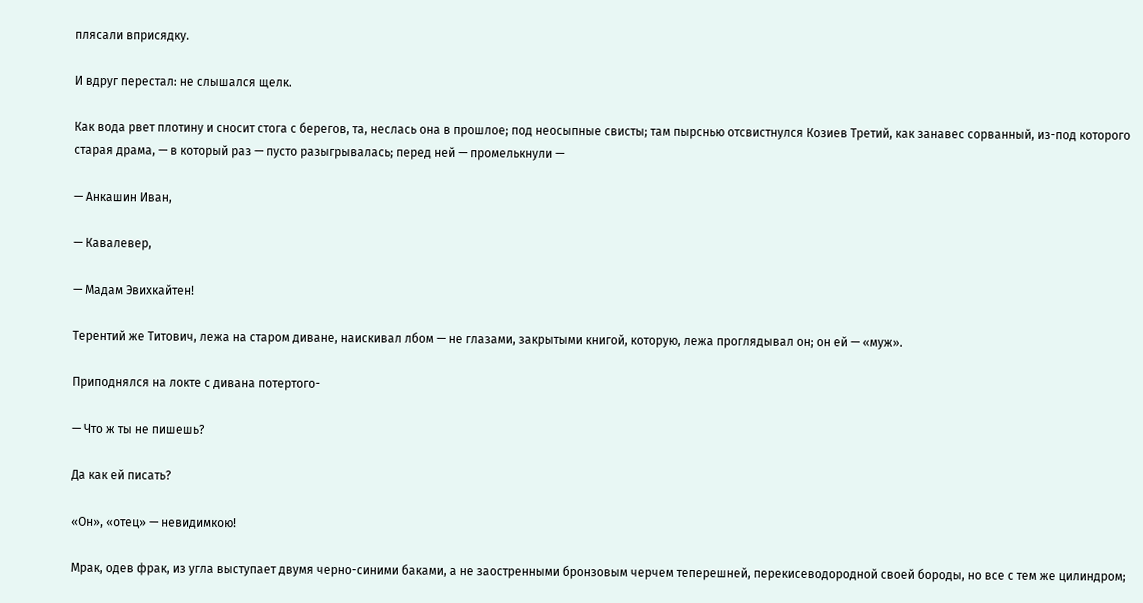плясали вприсядку.

И вдруг перестал: не слышался щелк.

Как вода рвет плотину и сносит стога с берегов, та, неслась она в прошлое; под неосыпные свисты; там пырснью отсвистнулся Козиев Третий, как занавес сорванный, из-под которого старая драма, — в который раз — пусто разыгрывалась; перед ней — промелькнули —

— Анкашин Иван,

— Кавалевер,

— Мадам Эвихкайтен!

Терентий же Титович, лежа на старом диване, наискивал лбом — не глазами, закрытыми книгой, которую, лежа проглядывал он; он ей — «муж».

Приподнялся на локте с дивана потертого-

— Что ж ты не пишешь?

Да как ей писать?

«Он», «отец» — невидимкою!

Мрак, одев фрак, из угла выступает двумя черно-синими баками, а не заостренными бронзовым черчем теперешней, перекисеводородной своей бороды, но все с тем же цилиндром;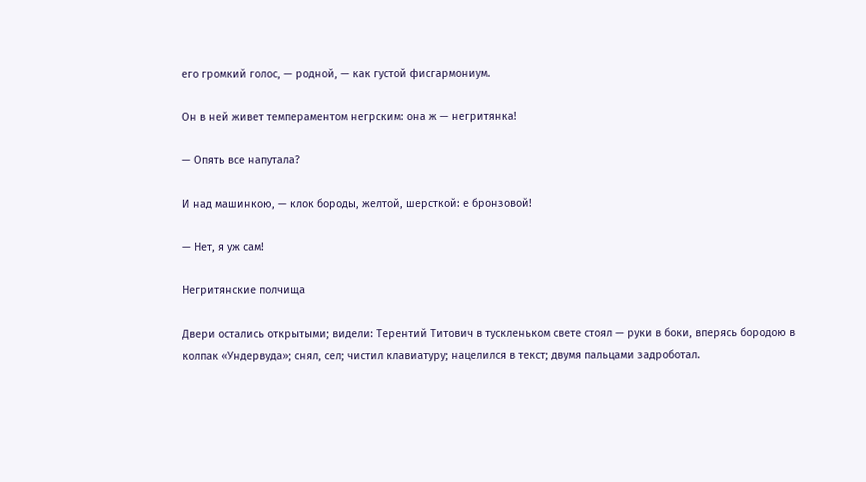его громкий голос, — родной, — как густой фисгармониум.

Он в ней живет темпераментом негрским: она ж — негритянка!

— Опять все напутала?

И над машинкою, — клок бороды, желтой, шерсткой: е бронзовой!

— Нет, я уж сам!

Негритянские полчища

Двери остались открытыми; видели: Терентий Титович в тускленьком свете стоял — руки в боки, вперясь бородою в колпак «Ундервуда»; снял, сел; чистил клавиатуру; нацелился в текст; двумя пальцами задроботал.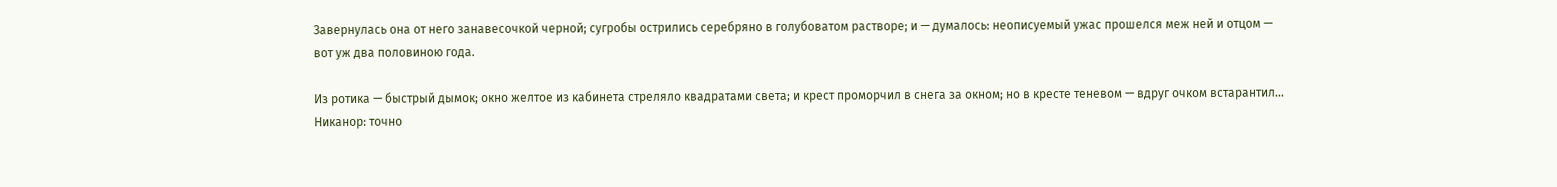Завернулась она от него занавесочкой черной; сугробы острились серебряно в голубоватом растворе; и — думалось: неописуемый ужас прошелся меж ней и отцом — вот уж два половиною года.

Из ротика — быстрый дымок; окно желтое из кабинета стреляло квадратами света; и крест проморчил в снега за окном; но в кресте теневом — вдруг очком встарантил… Никанор: точно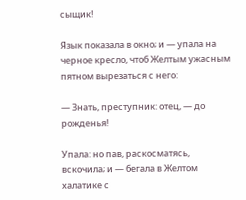сыщик!

Язык показала в окно; и — упала на черное кресло, чтоб Желтым ужасным пятном вырезаться с него:

— Знать, преступник: отец, — до рожденья!

Упала: но пав, раскосматясь, вскочила; и — бегала в Желтом халатике с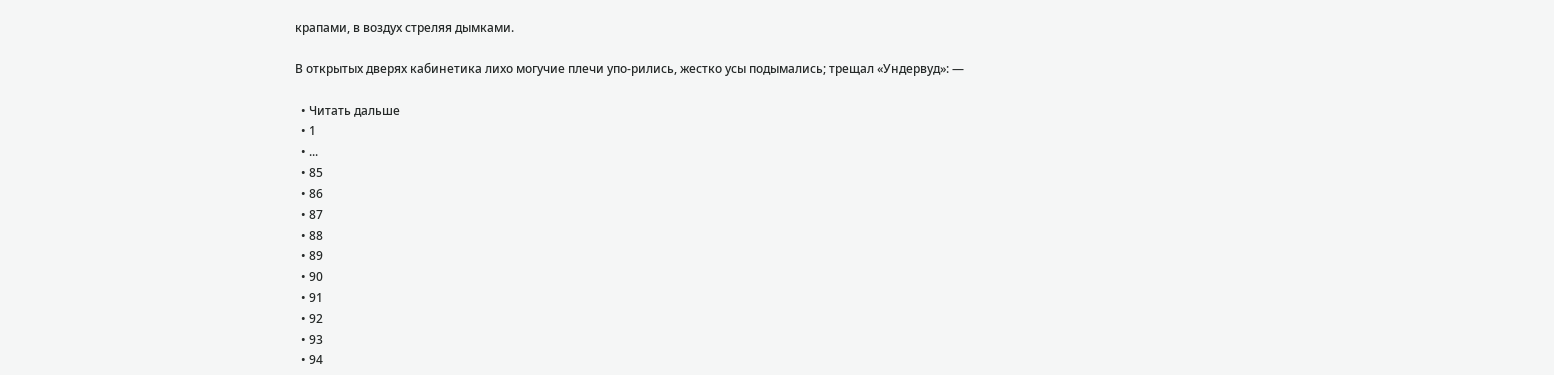крапами, в воздух стреляя дымками.

В открытых дверях кабинетика лихо могучие плечи упо-рились, жестко усы подымались; трещал «Ундервуд»: —

  • Читать дальше
  • 1
  • ...
  • 85
  • 86
  • 87
  • 88
  • 89
  • 90
  • 91
  • 92
  • 93
  • 94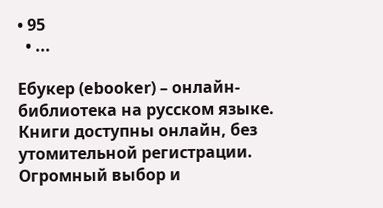• 95
  • ...

Ебукер (ebooker) – онлайн-библиотека на русском языке. Книги доступны онлайн, без утомительной регистрации. Огромный выбор и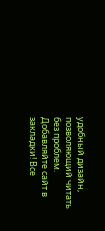удобный дизайн, позволяющий читать без проблем. Добавляйте сайт в закладки! Все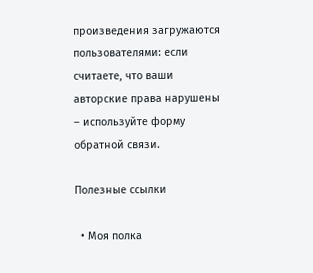произведения загружаются пользователями: если считаете, что ваши авторские права нарушены – используйте форму обратной связи.

Полезные ссылки

  • Моя полка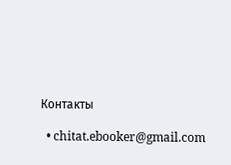Контакты

  • chitat.ebooker@gmail.com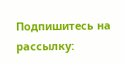Подпишитесь на рассылку: